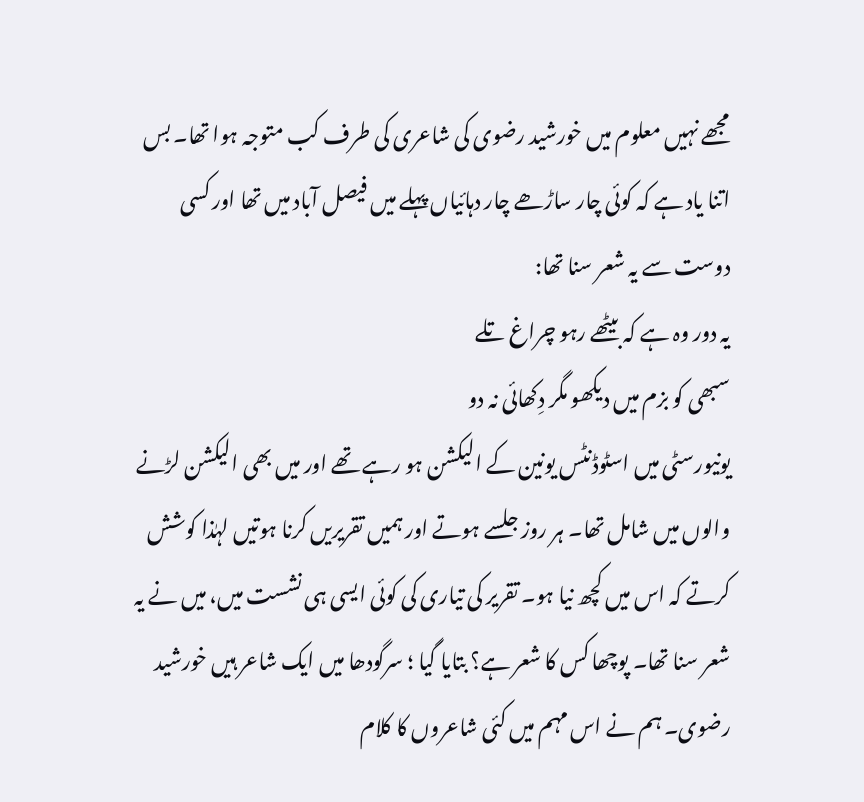مجھے نہیں معلوم میں خورشید رضوی کی شاعری کی طرف کب متوجہ ہوا تھا۔ بس اتنا یاد ہے کہ کوئی چار ساڑھے چار دہائیاں پہلے میں فیصل آباد میں تھا اور کسی دوست سے یہ شعر سنا تھا:
یہ دور وہ ہے کہ بیٹھے رہو چراغ تلے
سبھی کو بزم میں دیکھو مگر دِکھائی نہ دو
یونیورسٹی میں اسٹوڈنٹس یونین کے الیکشن ہو رہے تھے اور میں بھی الیکشن لڑنے والوں میں شامل تھا۔ ہر روز جلسے ہوتے اور ہمیں تقریریں کرنا ہوتیں لہٰذا کوشش کرتے کہ اس میں کچھ نیا ہو۔ تقریر کی تیاری کی کوئی ایسی ہی نشست میں، میں نے یہ شعر سنا تھا۔ پوچھا کس کا شعر ہے؟ بتایا گیا ؛ سرگودھا میں ایک شاعر ہیں خورشید رضوی۔ ہم نے اس مہم میں کئی شاعروں کا کلام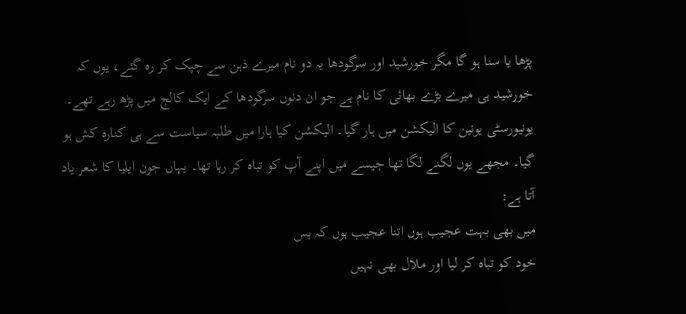پڑھا یا سنا ہو گا مگر خورشید اور سرگودھا یہ دو نام میرے ذہن سے چپک کر رہ گئے، یوں کہ خورشید ہی میرے بڑے بھائی کا نام ہے جو ان دنوں سرگودھا کے ایک کالج میں پڑھ رہے تھے۔ یونیورسٹی یونین کا الیکشن میں ہار گیا۔ الیکشن کیا ہارا میں طلبہ سیاست سے ہی کنارہ کش ہو گیا۔ مجھے یوں لگنے لگا تھا جیسے میں اپنے آپ کو تباہ کر رہا تھا۔ یہاں جون ایلیا کا شعر یاد آتا ہے:
میں بھی بہت عجیب ہوں اتنا عجیب ہوں کہ بس
خود کو تباہ کر لیا اور ملال بھی نہیں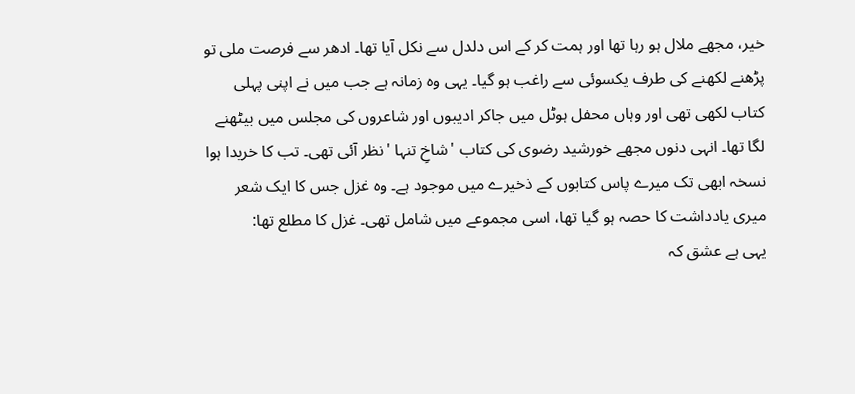خیر، مجھے ملال ہو رہا تھا اور ہمت کر کے اس دلدل سے نکل آیا تھا۔ ادھر سے فرصت ملی تو پڑھنے لکھنے کی طرف یکسوئی سے راغب ہو گیا۔ یہی وہ زمانہ ہے جب میں نے اپنی پہلی کتاب لکھی تھی اور وہاں محفل ہوٹل میں جاکر ادیبوں اور شاعروں کی مجلس میں بیٹھنے لگا تھا۔ انہی دنوں مجھے خورشید رضوی کی کتاب 'شاخِ تنہا 'نظر آئی تھی۔ تب کا خریدا ہوا نسخہ ابھی تک میرے پاس کتابوں کے ذخیرے میں موجود ہے۔ وہ غزل جس کا ایک شعر میری یادداشت کا حصہ ہو گیا تھا، اسی مجموعے میں شامل تھی۔ غزل کا مطلع تھا:
یہی ہے عشق کہ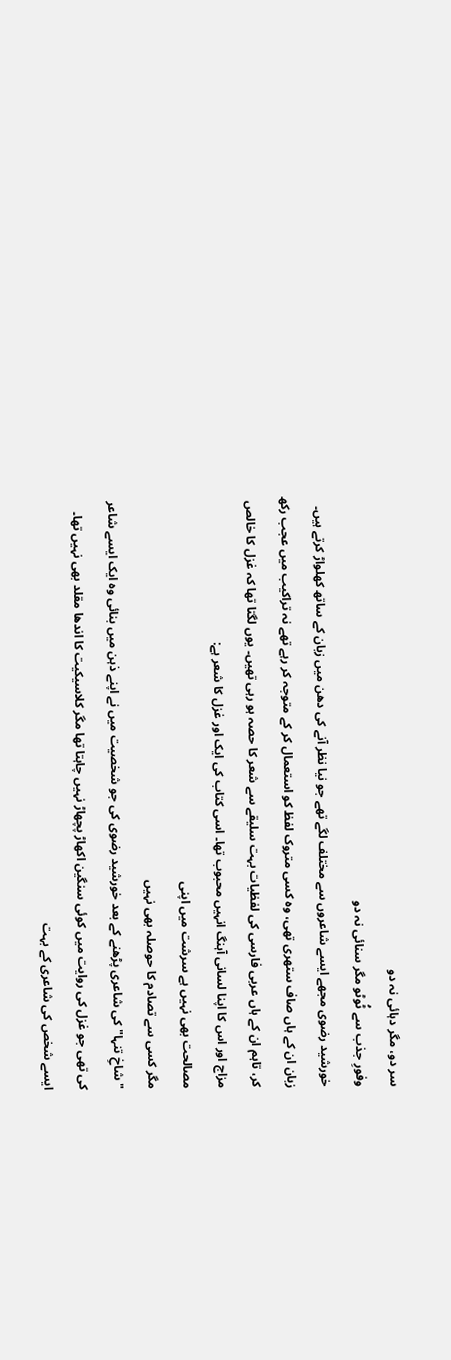سر دو، مگر دہائی نہ دو
وفورِ جذب سے ٹُوٹو مگر سنائی نہ دو
خورشید رضوی مجھے ایسے شاعروں سے مختلف لگے تھے جو نیا نظر آنے کی دھن میں زبان کے ساتھ کھلواڑ کرتے ہیں۔ زبان ان کے ہاں صاف ستھری تھی، وہ کسی متروک لفظ کو استعمال کر کے متوجہ کر رہے تھے نہ تراکیب میں عجب رکھ کر، تاہم ان کے ہاں عربی فارسی کی لفظیات بہت سلیقے سے شعر کا حصہ ہو رہی تھیں۔ یوں لگتا تھا کہ غزل کا خالص مزاج اور اس کا اپنا لسانی آہنگ انہیں محبوب تھا۔ اسی کتاب کی ایک اور غزل کا شعر ہے:
مصالحت بھی نہیں ہے سرشت میں اپنی
مگر کسی سے تصادم کا حوصلہ بھی نہیں
"شاخِ تنہا" کی شاعری پڑھنے کے بعد خورشید رضوی کی جو شخصیت میں نے اپنے ذہن میں بنائی وہ ایک ایسے شاعر کی تھی جو غزل کی روایت میں کوئی سنگین اکھاڑ پچھاڑ نہیں چاہتا تھا مگر کلاسیکیت کا اندھا مقلد بھی نہیں تھا۔ ایسے شخص کی شاعری کے بہت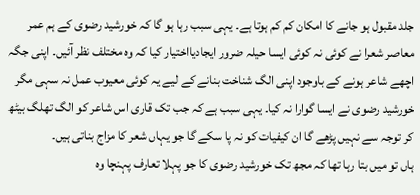جلد مقبول ہو جانے کا امکان کم کم ہوتا ہے۔ یہی سبب رہا ہو گا کہ خورشید رضوی کے ہم عمر معاصر شعرا نے کوئی نہ کوئی ایسا حیلہ ضرور ایجادیااختیار کیا کہ وہ مختلف نظر آئیں۔ اپنی جگہ اچھے شاعر ہونے کے باوجود اپنی الگ شناخت بنانے کے لیے یہ کوئی معیوب عمل نہ سہی مگر خورشید رضوی نے ایسا گوارا نہ کیا۔ یہی سبب ہے کہ جب تک قاری اس شاعر کو الگ تھلگ بیٹھ کر توجہ سے نہیں پڑھے گا ان کیفیات کو نہ پا سکے گا جو یہاں شعر کا مزاج بناتی ہیں۔
ہاں تو میں بتا رہا تھا کہ مجھ تک خورشید رضوی کا جو پہلا تعارف پہنچا وہ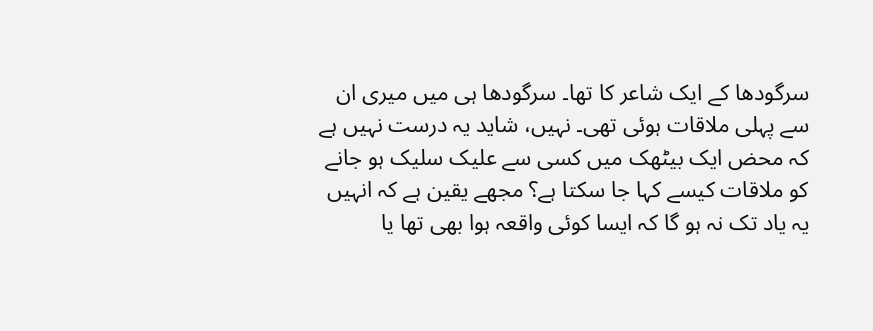سرگودھا کے ایک شاعر کا تھا۔ سرگودھا ہی میں میری ان سے پہلی ملاقات ہوئی تھی۔ نہیں، شاید یہ درست نہیں ہے کہ محض ایک بیٹھک میں کسی سے علیک سلیک ہو جانے کو ملاقات کیسے کہا جا سکتا ہے؟ مجھے یقین ہے کہ انہیں یہ یاد تک نہ ہو گا کہ ایسا کوئی واقعہ ہوا بھی تھا یا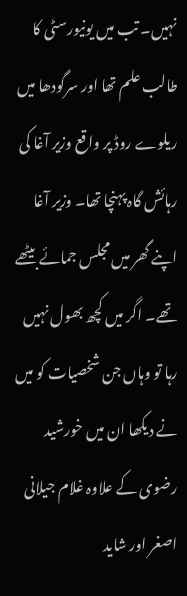نہیں۔ تب میں یونیورسٹی کا طالب علم تھا اور سرگودھا میں ریلوے روڈ پر واقع وزیر آغا کی رہائش گاہ پہنچا تھا۔ وزیر آغا اپنے گھر میں مجلس جمائے بیٹھے تھے۔ اگر میں کچھ بھول نہیں رہا تو وہاں جن شخصیات کو میں نے دیکھا ان میں خورشید رضوی کے علاوہ غلام جیلانی اصغر اور شاید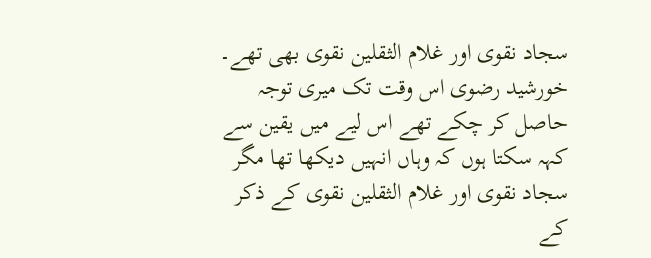سجاد نقوی اور غلام الثقلین نقوی بھی تھے۔ خورشید رضوی اس وقت تک میری توجہ حاصل کر چکے تھے اس لیے میں یقین سے کہہ سکتا ہوں کہ وہاں انہیں دیکھا تھا مگر سجاد نقوی اور غلام الثقلین نقوی کے ذکر کے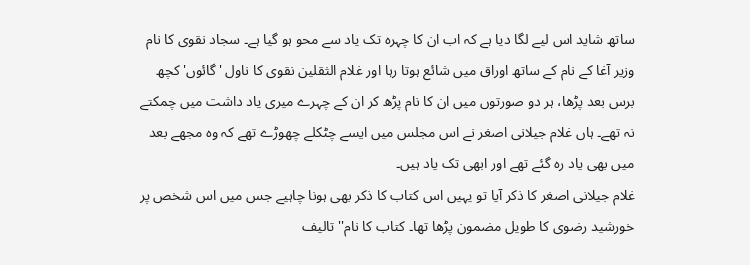ساتھ شاید اس لیے لگا دیا ہے کہ اب ان کا چہرہ تک یاد سے محو ہو گیا ہے۔ سجاد نقوی کا نام وزیر آغا کے نام کے ساتھ اوراق میں شائع ہوتا رہا اور غلام الثقلین نقوی کا ناول 'گائوں' کچھ برس بعد پڑھا، ہر دو صورتوں میں ان کا نام پڑھ کر ان کے چہرے میری یاد داشت میں چمکتے نہ تھے۔ ہاں غلام جیلانی اصغر نے اس مجلس میں ایسے چٹکلے چھوڑے تھے کہ وہ مجھے بعد میں بھی یاد رہ گئے تھے اور ابھی تک یاد ہیں۔
غلام جیلانی اصغر کا ذکر آیا تو یہیں اس کتاب کا ذکر بھی ہونا چاہیے جس میں اس شخص پر خورشید رضوی کا طویل مضمون پڑھا تھا۔ کتاب کا نام'' تالیف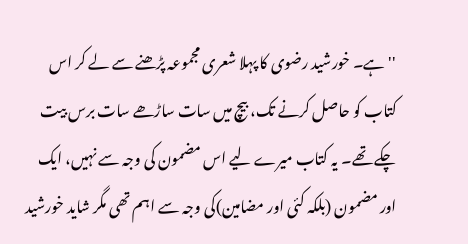''ہے۔ خورشید رضوی کا پہلا شعری مجموعہ پڑھنے سے لے کر اس کتاب کو حاصل کرنے تک، بیچ میں سات ساڑھے سات برس بیت چکے تھے۔ یہ کتاب میرے لیے اس مضمون کی وجہ سے نہیں، ایک اور مضمون (بلکہ کئی اور مضامین)کی وجہ سے اہم تھی مگر شاید خورشید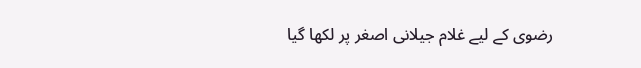رضوی کے لیے غلام جیلانی اصغر پر لکھا گیا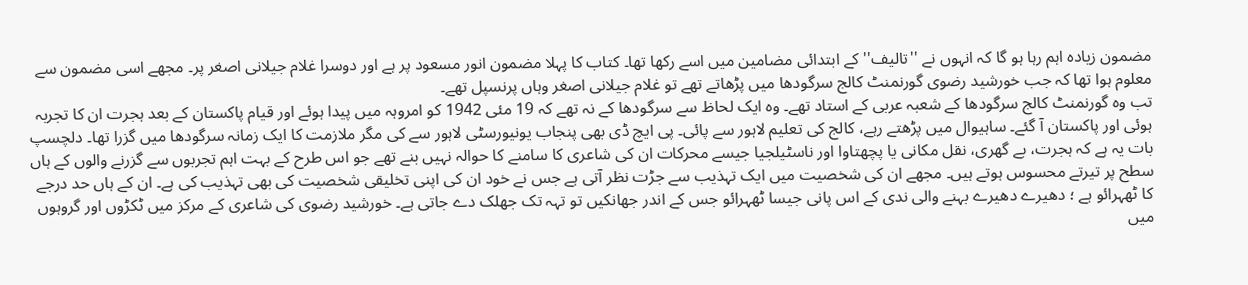مضمون زیادہ اہم رہا ہو گا کہ انہوں نے ''تالیف'' کے ابتدائی مضامین میں اسے رکھا تھا۔ کتاب کا پہلا مضمون انور مسعود پر ہے اور دوسرا غلام جیلانی اصغر پر۔ مجھے اسی مضمون سے معلوم ہوا تھا کہ جب خورشید رضوی گورنمنٹ کالج سرگودھا میں پڑھاتے تھے تو غلام جیلانی اصغر وہاں پرنسپل تھے۔
تب وہ گورنمنٹ کالج سرگودھا کے شعبہ عربی کے استاد تھے۔ وہ ایک لحاظ سے سرگودھا کے نہ تھے کہ 19 مئی 1942 کو امروہہ میں پیدا ہوئے اور قیام پاکستان کے بعد ہجرت ان کا تجربہ ہوئی اور پاکستان آ گئے۔ ساہیوال میں پڑھتے رہے، کالج کی تعلیم لاہور سے پائی۔ پی ایچ ڈی بھی پنجاب یونیورسٹی لاہور سے کی مگر ملازمت کا ایک زمانہ سرگودھا میں گزرا تھا۔ دلچسپ بات یہ ہے کہ ہجرت، بے گھری، نقل مکانی یا پچھتاوا اور ناسٹیلجیا جیسے محرکات ان کی شاعری کا سامنے کا حوالہ نہیں بنے تھے جو اس طرح کے بہت اہم تجربوں سے گزرنے والوں کے ہاں سطح پر تیرتے محسوس ہوتے ہیں۔ مجھے ان کی شخصیت میں ایک تہذیب سے جڑت نظر آتی ہے جس نے خود ان کی اپنی تخلیقی شخصیت کی بھی تہذیب کی ہے۔ ان کے ہاں حد درجے کا ٹھہرائو ہے ؛ دھیرے دھیرے بہنے والی ندی کے اس پانی جیسا ٹھہرائو جس کے اندر جھانکیں تو تہہ تک جھلک دے جاتی ہے۔ خورشید رضوی کی شاعری کے مرکز میں ٹکڑوں اور گروہوں میں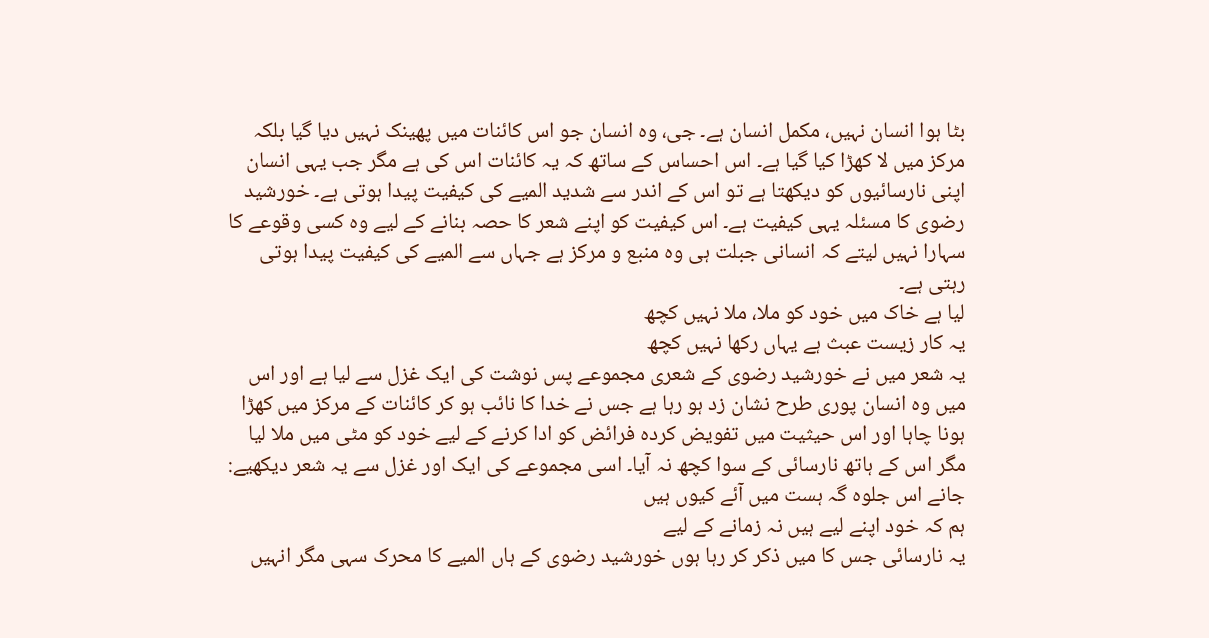بٹا ہوا انسان نہیں، مکمل انسان ہے۔ جی، وہ انسان جو اس کائنات میں پھینک نہیں دیا گیا بلکہ مرکز میں لا کھڑا کیا گیا ہے۔ اس احساس کے ساتھ کہ یہ کائنات اس کی ہے مگر جب یہی انسان اپنی نارسائیوں کو دیکھتا ہے تو اس کے اندر سے شدید المیے کی کیفیت پیدا ہوتی ہے۔ خورشید رضوی کا مسئلہ یہی کیفیت ہے۔ اس کیفیت کو اپنے شعر کا حصہ بنانے کے لیے وہ کسی وقوعے کا سہارا نہیں لیتے کہ انسانی جبلت ہی وہ منبع و مرکز ہے جہاں سے المیے کی کیفیت پیدا ہوتی رہتی ہے۔
لیا ہے خاک میں خود کو ملا، ملا نہیں کچھ
یہ کار زیست عبث ہے یہاں رکھا نہیں کچھ
یہ شعر میں نے خورشید رضوی کے شعری مجموعے پس نوشت کی ایک غزل سے لیا ہے اور اس میں وہ انسان پوری طرح نشان زد ہو رہا ہے جس نے خدا کا نائب ہو کر کائنات کے مرکز میں کھڑا ہونا چاہا اور اس حیثیت میں تفویض کردہ فرائض کو ادا کرنے کے لیے خود کو مٹی میں ملا لیا مگر اس کے ہاتھ نارسائی کے سوا کچھ نہ آیا۔ اسی مجموعے کی ایک اور غزل سے یہ شعر دیکھیے:
جانے اس جلوہ گہ ہست میں آئے کیوں ہیں
ہم کہ خود اپنے لیے ہیں نہ زمانے کے لیے
یہ نارسائی جس کا میں ذکر کر رہا ہوں خورشید رضوی کے ہاں المیے کا محرک سہی مگر انہیں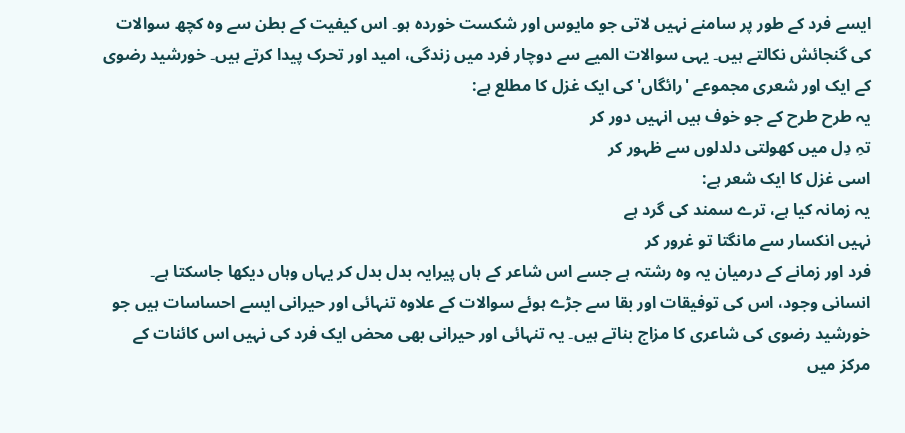ایسے فرد کے طور پر سامنے نہیں لاتی جو مایوس اور شکست خوردہ ہو۔ اس کیفیت کے بطن سے وہ کچھ سوالات کی گنجائش نکالتے ہیں۔ یہی سوالات المیے سے دوچار فرد میں زندگی، امید اور تحرک پیدا کرتے ہیں۔ خورشید رضوی کے ایک اور شعری مجموعے 'رائگاں' کی ایک غزل کا مطلع ہے:
یہ طرح طرح کے جو خوف ہیں انہیں دور کر
تہِ دِل میں کھولتی دلدلوں سے ظہور کر
اسی غزل کا ایک شعر ہے:
یہ زمانہ کیا ہے، ترے سمند کی گرد ہے
نہیں انکسار سے مانگتا تو غرور کر
فرد اور زمانے کے درمیان یہ وہ رشتہ ہے جسے اس شاعر کے ہاں پیرایہ بدل بدل کر یہاں وہاں دیکھا جاسکتا ہے۔ انسانی وجود، اس کی توفیقات اور بقا سے جڑے ہوئے سوالات کے علاوہ تنہائی اور حیرانی ایسے احساسات ہیں جو خورشید رضوی کی شاعری کا مزاج بناتے ہیں۔ یہ تنہائی اور حیرانی بھی محض ایک فرد کی نہیں اس کائنات کے مرکز میں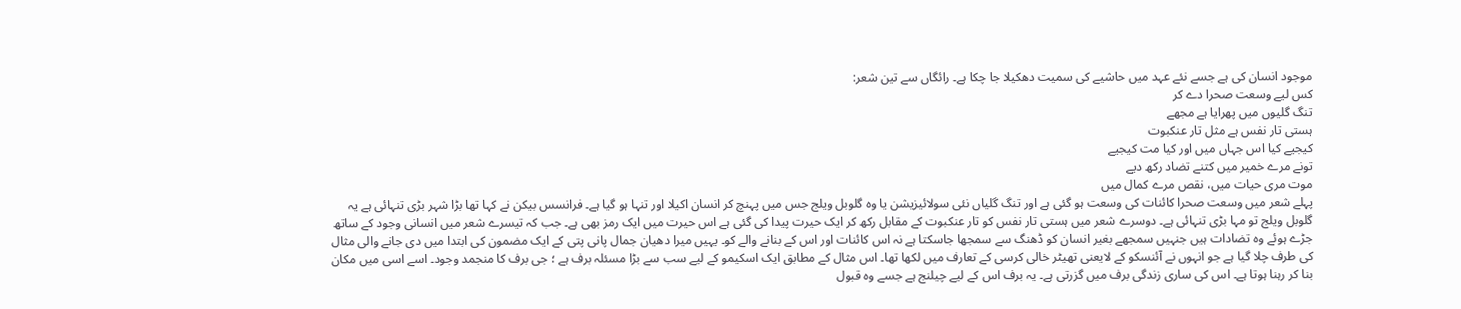موجود انسان کی ہے جسے نئے عہد میں حاشیے کی سمیت دھکیلا جا چکا ہے۔ رائگاں سے تین شعر:
کس لیے وسعت صحرا دے کر
تنگ گلیوں میں پھرایا ہے مجھے
ہستی تار نفس ہے مثل تار عنکبوت
کیجیے کیا اس جہاں میں اور کیا مت کیجیے
تونے مرے خمیر میں کتنے تضاد رکھ دیے
موت مری حیات میں، نقص مرے کمال میں
پہلے شعر میں وسعت صحرا کائنات کی وسعت ہو گئی ہے اور تنگ گلیاں نئی سولائیزیشن یا وہ گلوبل ویلج جس میں پہنچ کر انسان اکیلا اور تنہا ہو گیا ہے۔ فرانسس بیکن نے کہا تھا بڑا شہر بڑی تنہائی ہے یہ گلوبل ویلج تو مہا بڑی تنہائی ہے۔ دوسرے شعر میں ہستی تار نفس کو تار عنکبوت کے مقابل رکھ کر ایک حیرت پیدا کی گئی ہے اس حیرت میں ایک رمز بھی ہے۔ جب کہ تیسرے شعر میں انسانی وجود کے ساتھ جڑے ہوئے وہ تضادات ہیں جنہیں سمجھے بغیر انسان کو ڈھنگ سے سمجھا جاسکتا ہے نہ اس کائنات اور اس کے بنانے والے کو۔ یہیں میرا دھیان جمال پانی پتی کے ایک مضمون کی ابتدا میں دی جانے والی مثال کی طرف چلا گیا ہے جو انہوں نے آئنسکو کے لایعنی تھیٹر خالی کرسی کے تعارف میں لکھا تھا۔ اس مثال کے مطابق ایک اسکیمو کے لیے سب سے بڑا مسئلہ برف ہے ؛ جی برف کا منجمد وجود۔ اسے اسی میں مکان بنا کر رہنا ہوتا ہے۔ اس کی ساری زندگی برف میں گزرتی ہے۔ یہ برف اس کے لیے چیلنج ہے جسے وہ قبول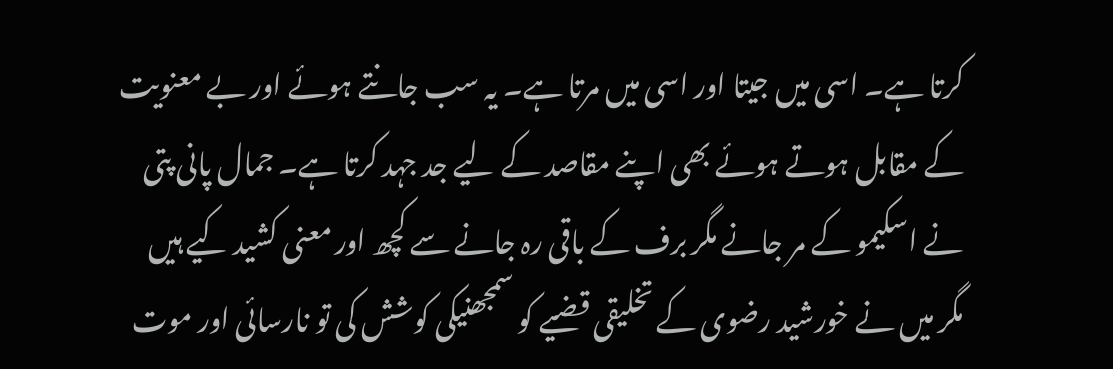کرتا ہے۔ اسی میں جیتا اور اسی میں مرتا ہے۔ یہ سب جانتے ہوئے اور بے معنویت کے مقابل ہوتے ہوئے بھی اپنے مقاصد کے لیے جد جہد کرتا ہے۔ جمال پانی پتی نے اسکیمو کے مر جانے مگر برف کے باقی رہ جانے سے کچھ اور معنی کشید کیے ہیں مگر میں نے خورشید رضوی کے تخلیقی قضیے کو سمجھنیکی کوشش کی تو نارسائی اور موت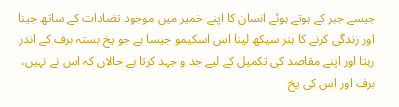جیسے جبر کے ہوتے ہوئے انسان کا اپنے خمیر میں موجود تضادات کے ساتھ جینا اور زندگی کرنے کا ہنر سیکھ لینا اس اسکیمو جیسا ہے جو یخ بستہ برف کے اندر رہتا اور اپنے مقاصد کی تکمیل کے لیے جد و جہد کرتا ہے حالاں کہ اس نے نہیں، برف اور اس کی یخ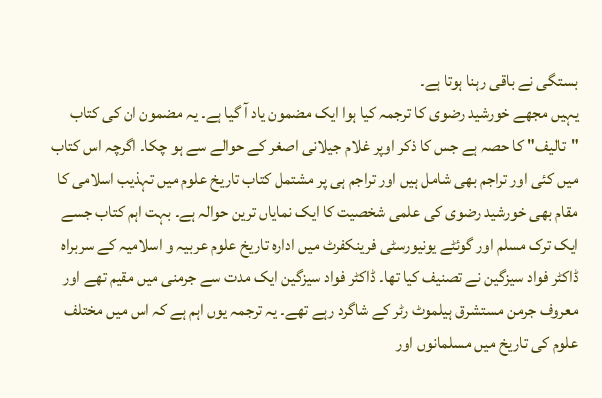بستگی نے باقی رہنا ہوتا ہے۔
یہیں مجھے خورشید رضوی کا ترجمہ کیا ہوا ایک مضمون یاد آ گیا ہے۔ یہ مضمون ان کی کتاب "تالیف" کا حصہ ہے جس کا ذکر اوپر غلام جیلانی اصغر کے حوالے سے ہو چکا۔ اگرچہ اس کتاب میں کئی اور تراجم بھی شامل ہیں اور تراجم ہی پر مشتمل کتاب تاریخ علوم میں تہذیب اسلامی کا مقام بھی خورشید رضوی کی علمی شخصیت کا ایک نمایاں ترین حوالہ ہے۔ بہت اہم کتاب جسے ایک ترک مسلم اور گوئٹے یونیورسٹی فرینکفرٹ میں ادارہ تاریخ علوم عربیہ و اسلامیہ کے سربراہ ڈاکٹر فواد سیزگین نے تصنیف کیا تھا۔ ڈاکٹر فواد سیزگین ایک مدت سے جرمنی میں مقیم تھے اور معروف جرمن مستشرق ہیلموٹ رٹر کے شاگرد رہے تھے۔ یہ ترجمہ یوں اہم ہے کہ اس میں مختلف علوم کی تاریخ میں مسلمانوں اور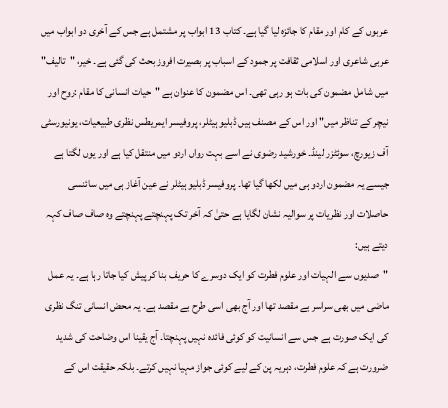عربوں کے کام اور مقام کا جائزہ لیا گیا ہے۔ کتاب 13 ابواب پر مشتمل ہے جس کے آخری دو ابواب میں عربی شاعری اور اسلامی ثقافت پر جمود کے اسباب پر بصیرت افروز بحث کی گئی ہے۔ خیر، "تالیف" میں شامل مضمون کی بات ہو رہی تھی۔ اس مضمون کا عنوان ہے "حیات انسانی کا مقام :روح اور نیچر کے تناظر میں" اور اس کے مصنف ہیں ڈبلیو ہیٹلر، پروفیسر ایمریطس نظری طبیعیات، یونیورسٹی آف زیورچ، سوئٹزر لینڈ۔ خورشید رضوی نے اسے بہت رواں اردو میں منتقل کیا ہے اور یوں لگتا ہے جیسے یہ مضمون اردو ہی میں لکھا گیا تھا۔ پروفیسر ڈبلیو ہیٹلر نے عین آغاز ہی میں سائنسی حاصلات اور نظریات پر سوالیہ نشان لگایا ہے حتیٰ کہ آخر تک پہنچتے پہنچتے وہ صاف صاف کہہ دیتے ہیں:
"صدیوں سے الہیات اور علوم فطرت کو ایک دوسرے کا حریف بنا کر پیش کیا جاتا رہا ہے۔ یہ عمل ماضی میں بھی سراسر بے مقصد تھا اور آج بھی اسی طرح بے مقصد ہے۔ یہ محض انسانی تنگ نظری کی ایک صورت ہے جس سے انسانیت کو کوئی فائدہ نہیں پہنچتا۔ آج یقینا اس وضاحت کی شدید ضرورت ہے کہ علوم فطرت، دہریہ پن کے لیے کوئی جواز مہیا نہیں کرتے۔ بلکہ حقیقت اس کے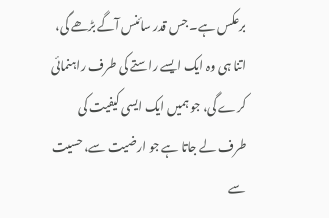برعکس ہے۔ جس قدر سائنس آگے بڑھے گی، اتنا ہی وہ ایک ایسے راستے کی طرف راہنمائی کرے گی، جو ہمیں ایک ایسی کیفیت کی طرف لے جاتا ہے جو ارضیت سے، حسیت سے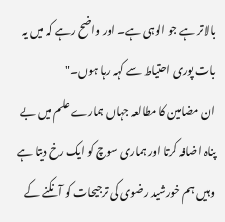بالاتر ہے جو الوہی ہے۔ اور واضح رہے کہ میں یہ بات پوری احتیاط سے کہہ رہا ہوں۔"
ان مضامین کا مطالعہ جہاں ہمارے علم میں بے پناہ اضافہ کرتا اور ہماری سوچ کو ایک رخ دیتا ہے وہیں ہم خورشید رضوی کی ترجیحات کو آنکنے کے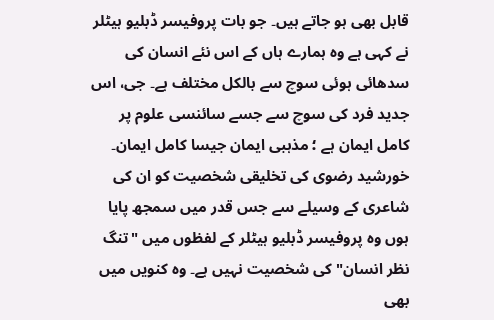قابل بھی ہو جاتے ہیں۔ جو بات پروفیسر ڈبلیو ہیٹلر نے کہی ہے وہ ہمارے ہاں کے اس نئے انسان کی سدھائی ہوئی سوچ سے بالکل مختلف ہے۔ جی، اس جدید فرد کی سوچ سے جسے سائنسی علوم پر کامل ایمان ہے ؛ مذہبی ایمان جیسا کامل ایمان۔ خورشید رضوی کی تخلیقی شخصیت کو ان کی شاعری کے وسیلے سے جس قدر میں سمجھ پایا ہوں وہ پروفیسر ڈبلیو ہیٹلر کے لفظوں میں "تنگ نظر انسان" کی شخصیت نہیں ہے۔ وہ کنویں میں بھی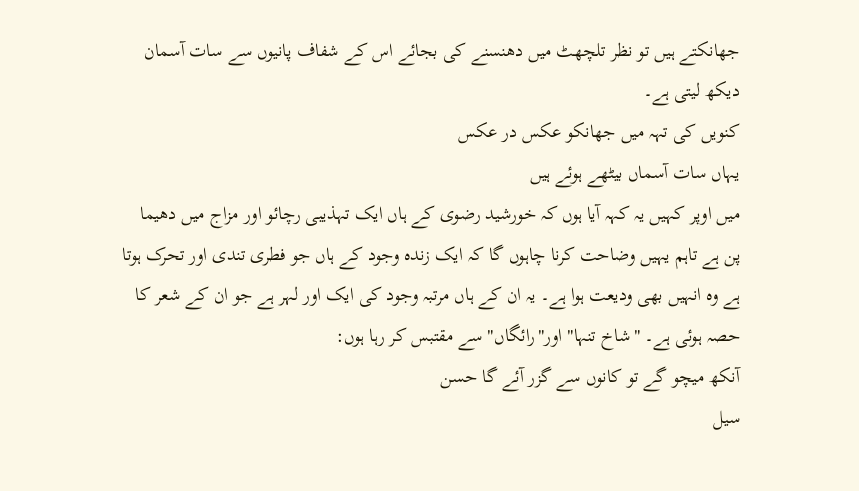جھانکتے ہیں تو نظر تلچھٹ میں دھنسنے کی بجائے اس کے شفاف پانیوں سے سات آسمان دیکھ لیتی ہے۔
کنویں کی تہہ میں جھانکو عکس در عکس
یہاں سات آسماں بیٹھے ہوئے ہیں
میں اوپر کہیں یہ کہہ آیا ہوں کہ خورشید رضوی کے ہاں ایک تہذیبی رچائو اور مزاج میں دھیما پن ہے تاہم یہیں وضاحت کرنا چاہوں گا کہ ایک زندہ وجود کے ہاں جو فطری تندی اور تحرک ہوتا ہے وہ انہیں بھی ودیعت ہوا ہے۔ یہ ان کے ہاں مرتبہ وجود کی ایک اور لہر ہے جو ان کے شعر کا حصہ ہوئی ہے۔ "شاخ تنہا" اور"رائگاں" سے مقتبس کر رہا ہوں:
آنکھ میچو گے تو کانوں سے گزر آئے گا حسن
سیل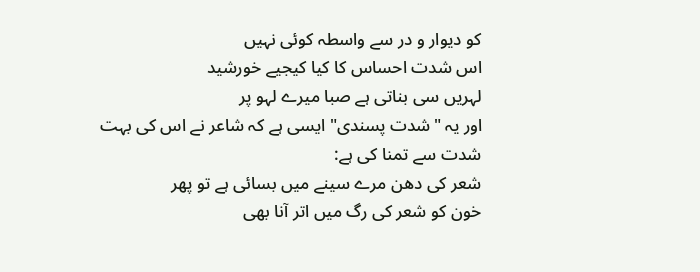کو دیوار و در سے واسطہ کوئی نہیں
اس شدت احساس کا کیا کیجیے خورشید
لہریں سی بناتی ہے صبا میرے لہو پر
اور یہ "شدت پسندی" ایسی ہے کہ شاعر نے اس کی بہت شدت سے تمنا کی ہے:
شعر کی دھن مرے سینے میں بسائی ہے تو پھر
خون کو شعر کی رگ میں اتر آنا بھی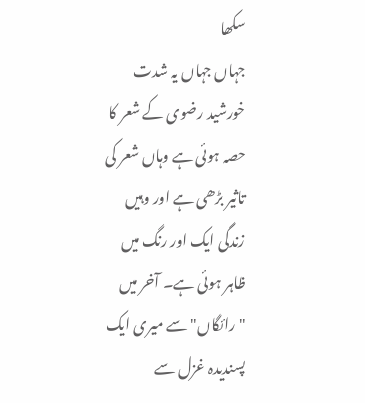سکھا
جہاں جہاں یہ شدت خورشید رضوی کے شعر کا حصہ ہوئی ہے وہاں شعر کی تاثیر بڑھی ہے اور وہیں زندگی ایک اور رنگ میں ظاہر ہوئی ہے۔ آخر میں "رائگاں" سے میری ایک پسندیدہ غزل سے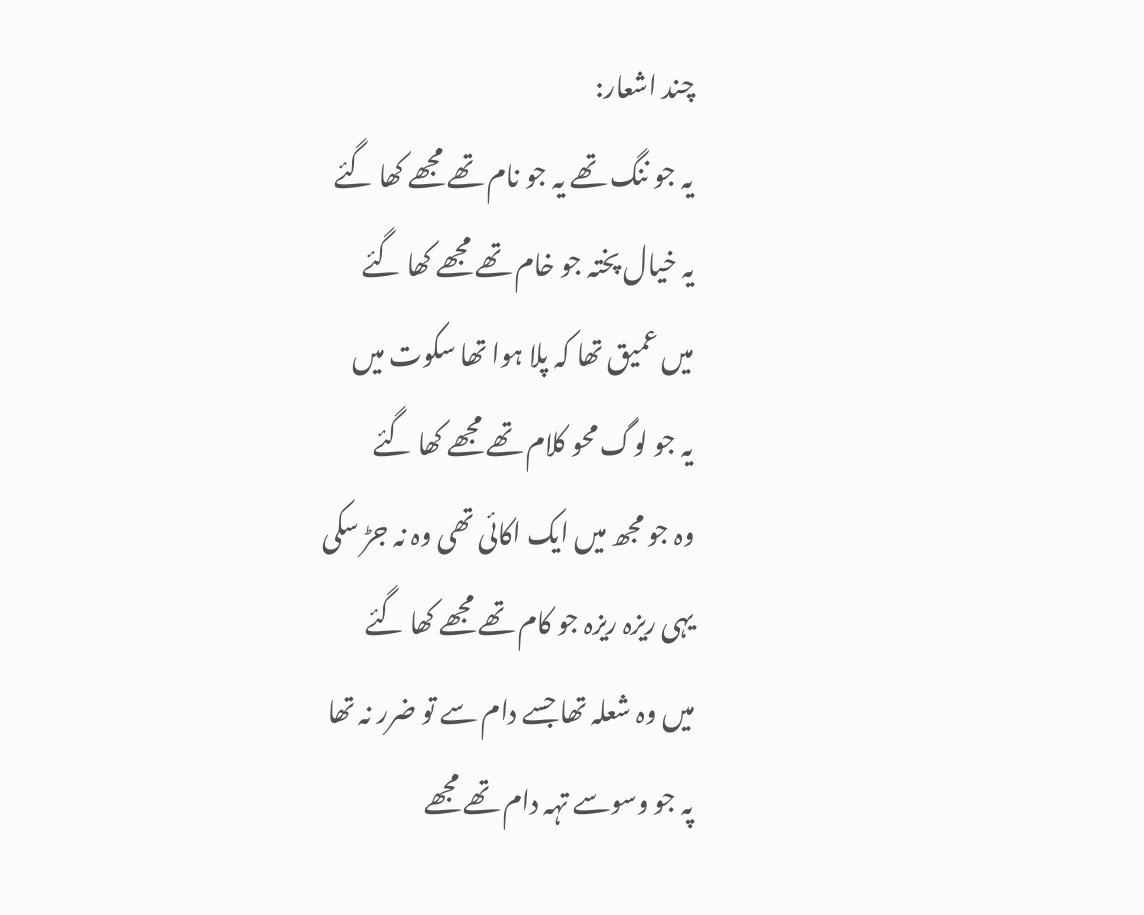چند اشعار:
یہ جو ننگ تھے یہ جو نام تھے مجھے کھا گئے
یہ خیال پختہ جو خام تھے مجھے کھا گئے
میں عمیق تھا کہ پلا ہوا تھا سکوت میں
یہ جو لوگ محو کلام تھے مجھے کھا گئے
وہ جو مجھ میں ایک اکائی تھی وہ نہ جڑ سکی
یہی ریزہ ریزہ جو کام تھے مجھے کھا گئے
میں وہ شعلہ تھا جسے دام سے تو ضرر نہ تھا
پہ جو وسوسے تہہ دام تھے مجھے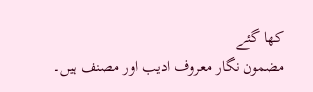کھا گئے
مضمون نگار معروف ادیب اور مصنف ہیں۔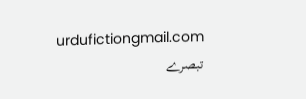urdufictiongmail.com
تبصرے